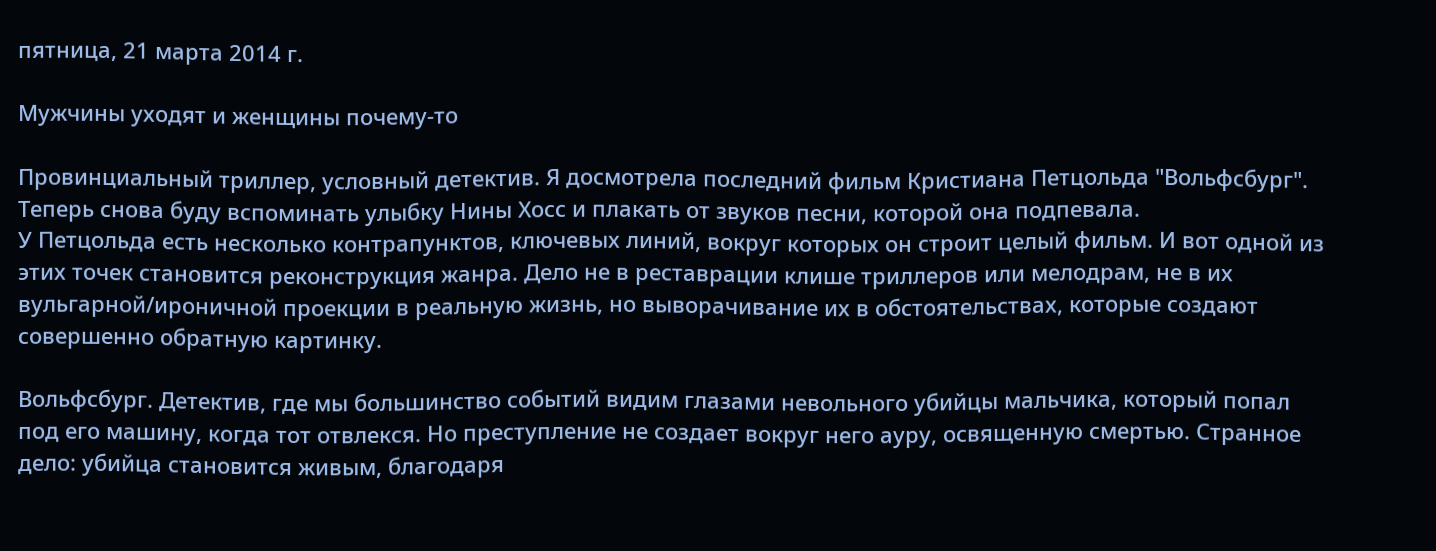пятница, 21 марта 2014 г.

Мужчины уходят и женщины почему-то

Провинциальный триллер, условный детектив. Я досмотрела последний фильм Кристиана Петцольда "Вольфсбург". Теперь снова буду вспоминать улыбку Нины Хосс и плакать от звуков песни, которой она подпевала.
У Петцольда есть несколько контрапунктов, ключевых линий, вокруг которых он строит целый фильм. И вот одной из этих точек становится реконструкция жанра. Дело не в реставрации клише триллеров или мелодрам, не в их вульгарной/ироничной проекции в реальную жизнь, но выворачивание их в обстоятельствах, которые создают совершенно обратную картинку.

Вольфсбург. Детектив, где мы большинство событий видим глазами невольного убийцы мальчика, который попал под его машину, когда тот отвлекся. Но преступление не создает вокруг него ауру, освященную смертью. Странное дело: убийца становится живым, благодаря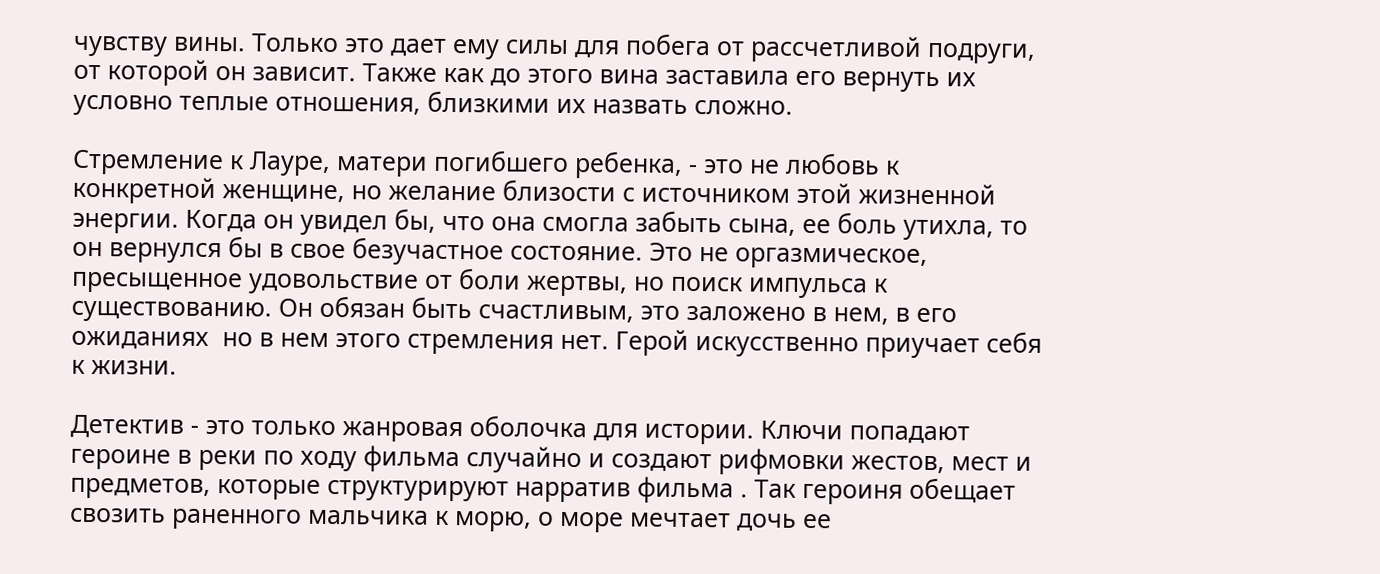чувству вины. Только это дает ему силы для побега от рассчетливой подруги, от которой он зависит. Также как до этого вина заставила его вернуть их условно теплые отношения, близкими их назвать сложно.

Стремление к Лауре, матери погибшего ребенка, - это не любовь к конкретной женщине, но желание близости с источником этой жизненной энергии. Когда он увидел бы, что она смогла забыть сына, ее боль утихла, то он вернулся бы в свое безучастное состояние. Это не оргазмическое, пресыщенное удовольствие от боли жертвы, но поиск импульса к существованию. Он обязан быть счастливым, это заложено в нем, в его ожиданиях  но в нем этого стремления нет. Герой искусственно приучает себя к жизни.

Детектив - это только жанровая оболочка для истории. Ключи попадают героине в реки по ходу фильма случайно и создают рифмовки жестов, мест и предметов, которые структурируют нарратив фильма . Так героиня обещает свозить раненного мальчика к морю, о море мечтает дочь ее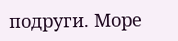подруги. Море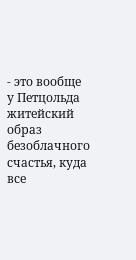- это вообще у Петцольда житейский образ безоблачного счастья, куда все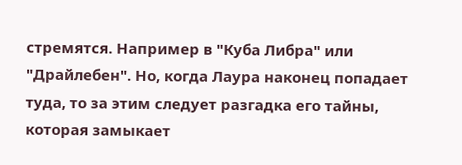стремятся. Например в "Куба Либра" или "Драйлебен". Но, когда Лаура наконец попадает туда, то за этим следует разгадка его тайны, которая замыкает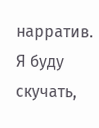нарратив. Я буду скучать,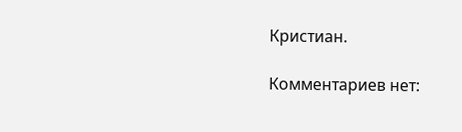Кристиан.

Комментариев нет: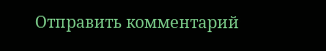Отправить комментарий